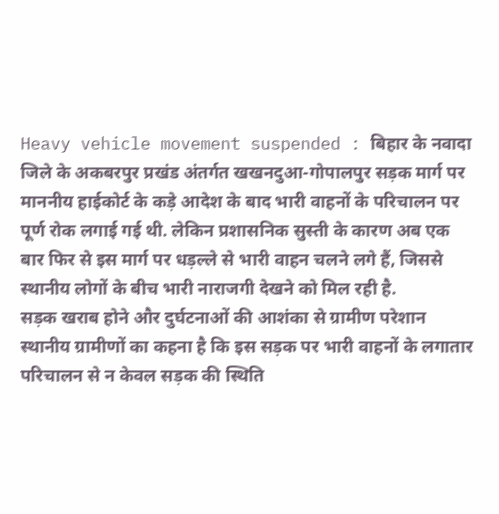Heavy vehicle movement suspended : बिहार के नवादा जिले के अकबरपुर प्रखंड अंतर्गत खखनदुआ-गोपालपुर सड़क मार्ग पर माननीय हाईकोर्ट के कड़े आदेश के बाद भारी वाहनों के परिचालन पर पूर्ण रोक लगाई गई थी. लेकिन प्रशासनिक सुस्ती के कारण अब एक बार फिर से इस मार्ग पर धड़ल्ले से भारी वाहन चलने लगे हैं, जिससे स्थानीय लोगों के बीच भारी नाराजगी देखने को मिल रही है.
सड़क खराब होने और दुर्घटनाओं की आशंका से ग्रामीण परेशान
स्थानीय ग्रामीणों का कहना है कि इस सड़क पर भारी वाहनों के लगातार परिचालन से न केवल सड़क की स्थिति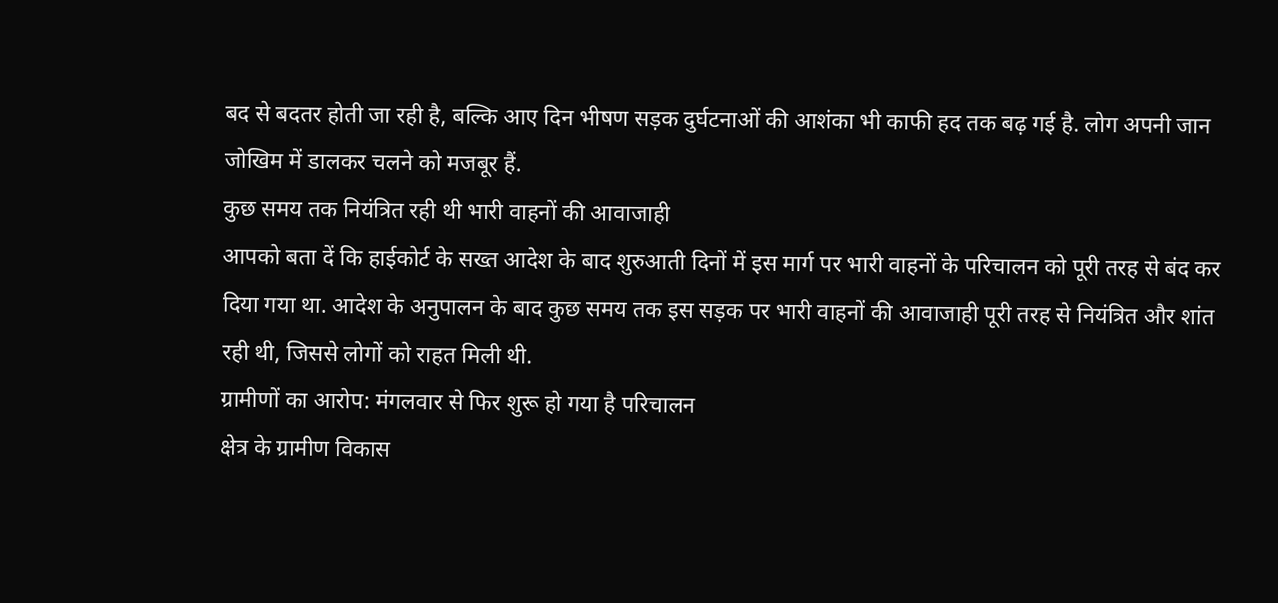बद से बदतर होती जा रही है, बल्कि आए दिन भीषण सड़क दुर्घटनाओं की आशंका भी काफी हद तक बढ़ गई है. लोग अपनी जान जोखिम में डालकर चलने को मजबूर हैं.
कुछ समय तक नियंत्रित रही थी भारी वाहनों की आवाजाही
आपको बता दें कि हाईकोर्ट के सख्त आदेश के बाद शुरुआती दिनों में इस मार्ग पर भारी वाहनों के परिचालन को पूरी तरह से बंद कर दिया गया था. आदेश के अनुपालन के बाद कुछ समय तक इस सड़क पर भारी वाहनों की आवाजाही पूरी तरह से नियंत्रित और शांत रही थी, जिससे लोगों को राहत मिली थी.
ग्रामीणों का आरोप: मंगलवार से फिर शुरू हो गया है परिचालन
क्षेत्र के ग्रामीण विकास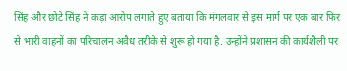सिंह और छोटे सिंह ने कड़ा आरोप लगाते हुए बताया कि मंगलवार से इस मार्ग पर एक बार फिर से भारी वाहनों का परिचालन अवैध तरीके से शुरू हो गया है. उन्होंने प्रशासन की कार्यशैली पर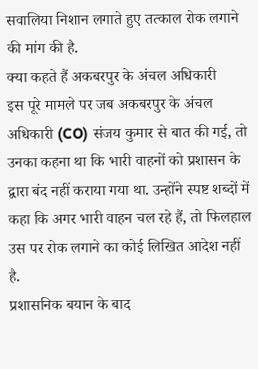सवालिया निशान लगाते हुए तत्काल रोक लगाने की मांग की है.
क्या कहते हैं अकबरपुर के अंचल अधिकारी
इस पूरे मामले पर जब अकबरपुर के अंचल अधिकारी (CO) संजय कुमार से बात की गई, तो उनका कहना था कि भारी वाहनों को प्रशासन के द्वारा बंद नहीं कराया गया था. उन्होंने स्पष्ट शब्दों में कहा कि अगर भारी वाहन चल रहे हैं, तो फिलहाल उस पर रोक लगाने का कोई लिखित आदेश नहीं है.
प्रशासनिक बयान के बाद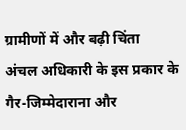ग्रामीणों में और बढ़ी चिंता
अंचल अधिकारी के इस प्रकार के गैर-जिम्मेदाराना और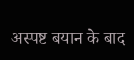अस्पष्ट बयान के बाद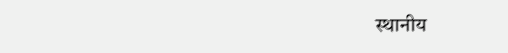स्थानीय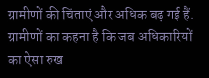ग्रामीणों की चिंताएं और अधिक बढ़ गई हैं. ग्रामीणों का कहना है कि जब अधिकारियों का ऐसा रुख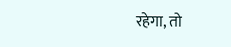रहेगा, तो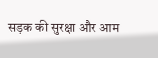सड़क की सुरक्षा और आम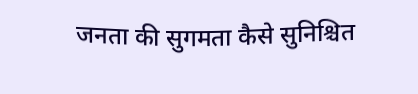जनता की सुगमता कैसे सुनिश्चित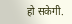हो सकेगी.